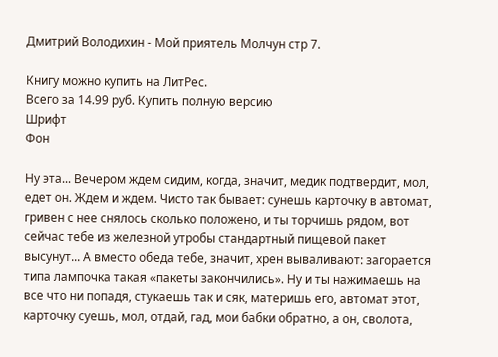Дмитрий Володихин - Мой приятель Молчун стр 7.

Книгу можно купить на ЛитРес.
Всего за 14.99 руб. Купить полную версию
Шрифт
Фон

Ну эта... Вечером ждем сидим, когда, значит, медик подтвердит, мол, едет он. Ждем и ждем. Чисто так бывает: сунешь карточку в автомат, гривен с нее снялось сколько положено, и ты торчишь рядом, вот сейчас тебе из железной утробы стандартный пищевой пакет высунут... А вместо обеда тебе, значит, хрен вываливают: загорается типа лампочка такая «пакеты закончились». Ну и ты нажимаешь на все что ни попадя, стукаешь так и сяк, материшь его, автомат этот, карточку суешь, мол, отдай, гад, мои бабки обратно, а он, сволота,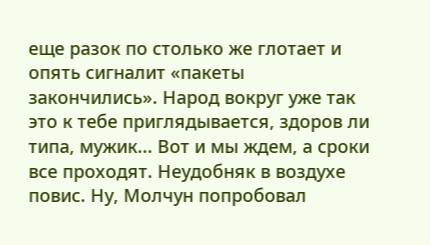еще разок по столько же глотает и опять сигналит «пакеты закончились». Народ вокруг уже так это к тебе приглядывается, здоров ли типа, мужик... Вот и мы ждем, а сроки все проходят. Неудобняк в воздухе повис. Ну, Молчун попробовал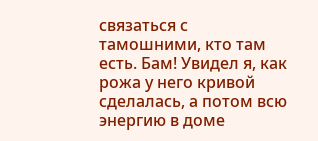связаться с тамошними, кто там есть. Бам! Увидел я, как рожа у него кривой сделалась, а потом всю энергию в доме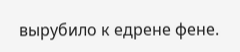вырубило к едрене фене.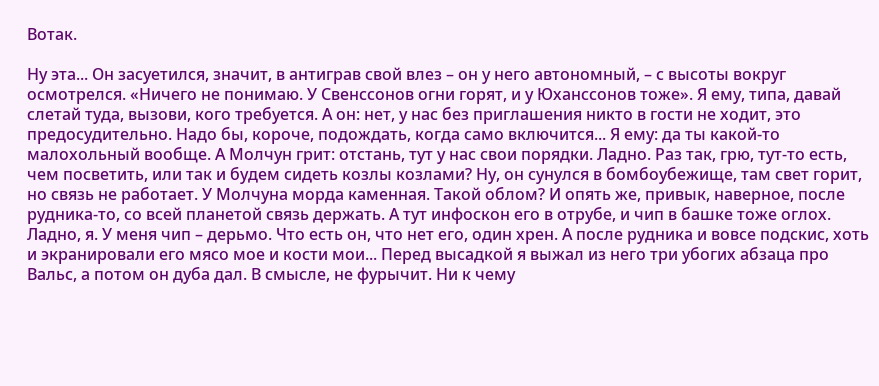Вотак.

Ну эта... Он засуетился, значит, в антиграв свой влез – он у него автономный, – с высоты вокруг осмотрелся. «Ничего не понимаю. У Свенссонов огни горят, и у Юханссонов тоже». Я ему, типа, давай слетай туда, вызови, кого требуется. А он: нет, у нас без приглашения никто в гости не ходит, это предосудительно. Надо бы, короче, подождать, когда само включится... Я ему: да ты какой-то малохольный вообще. А Молчун грит: отстань, тут у нас свои порядки. Ладно. Раз так, грю, тут-то есть, чем посветить, или так и будем сидеть козлы козлами? Ну, он сунулся в бомбоубежище, там свет горит, но связь не работает. У Молчуна морда каменная. Такой облом? И опять же, привык, наверное, после рудника-то, со всей планетой связь держать. А тут инфоскон его в отрубе, и чип в башке тоже оглох. Ладно, я. У меня чип – дерьмо. Что есть он, что нет его, один хрен. А после рудника и вовсе подскис, хоть и экранировали его мясо мое и кости мои... Перед высадкой я выжал из него три убогих абзаца про Вальс, а потом он дуба дал. В смысле, не фурычит. Ни к чему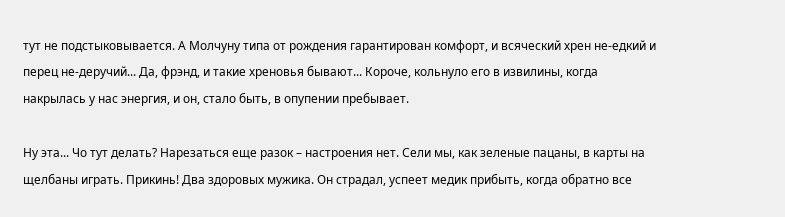тут не подстыковывается. А Молчуну типа от рождения гарантирован комфорт, и всяческий хрен не-едкий и перец не-деручий... Да, фрэнд, и такие хреновья бывают... Короче, кольнуло его в извилины, когда накрылась у нас энергия, и он, стало быть, в опупении пребывает.

Ну эта... Чо тут делать? Нарезаться еще разок – настроения нет. Сели мы, как зеленые пацаны, в карты на щелбаны играть. Прикинь! Два здоровых мужика. Он страдал, успеет медик прибыть, когда обратно все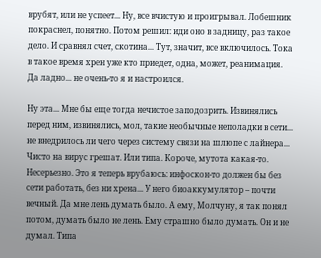врубят, или не успеет... Ну, все вчистую и проигрывал. Лобешник покраснел, понятно. Потом решил: иди оно в задницу, раз такое дело. И сравнял счет, скотина... Тут, значит, все включилось. Тока в такое время хрен уже кто приедет, одна, может, реанимация. Да ладно... не очень-то я и настроился.

Ну эта... Мне бы еще тогда нечистое заподозрить. Извинялись перед ним, извинялись, мол, такие необычные неполадки в сети... не внедрилось ли чего через систему связи на шлюпе с лайнера... Чисто на вирус грешат. Или типа. Короче, мутота какая-то. Несерьезно. Это я теперь врубаюсь: инфоскон-то должен бы без сети работать, без ни хрена... У него биоаккумулятор – почти вечный. Да мне лень думать было. А ему, Молчуну, я так понял потом, думать было не лень. Ему страшно было думать. Он и не думал. Типа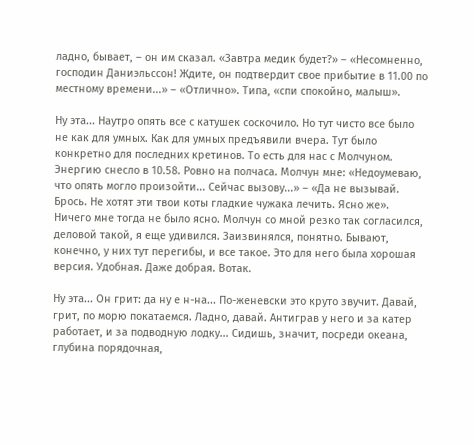ладно, бывает, – он им сказал. «Завтра медик будет?» – «Несомненно, господин Даниэльссон! Ждите, он подтвердит свое прибытие в 11.00 по местному времени...» – «Отлично». Типа, «спи спокойно, малыш».

Ну эта... Наутро опять все с катушек соскочило. Но тут чисто все было не как для умных. Как для умных предъявили вчера. Тут было конкретно для последних кретинов. То есть для нас с Молчуном. Энергию снесло в 10.58. Ровно на полчаса. Молчун мне: «Недоумеваю, что опять могло произойти... Сейчас вызову...» – «Да не вызывай. Брось. Не хотят эти твои коты гладкие чужака лечить. Ясно же». Ничего мне тогда не было ясно. Молчун со мной резко так согласился, деловой такой, я еще удивился. Заизвинялся, понятно. Бывают, конечно, у них тут перегибы, и все такое. Это для него была хорошая версия. Удобная. Даже добрая. Вотак.

Ну эта... Он грит: да ну е н-на... По-женевски это круто звучит. Давай, грит, по морю покатаемся. Ладно, давай. Антиграв у него и за катер работает, и за подводную лодку... Сидишь, значит, посреди океана, глубина порядочная,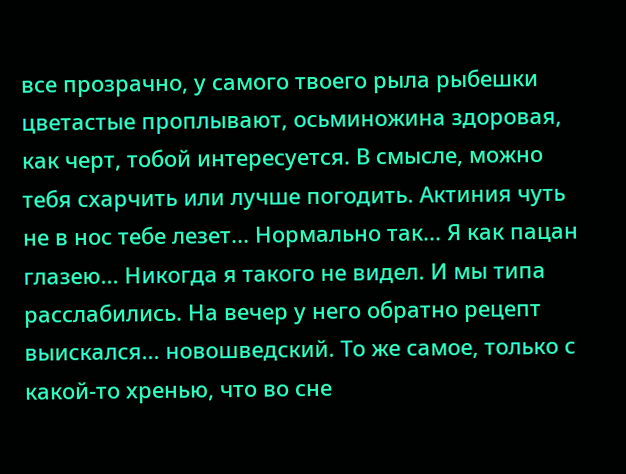все прозрачно, у самого твоего рыла рыбешки цветастые проплывают, осьминожина здоровая, как черт, тобой интересуется. В смысле, можно тебя схарчить или лучше погодить. Актиния чуть не в нос тебе лезет... Нормально так... Я как пацан глазею... Никогда я такого не видел. И мы типа расслабились. На вечер у него обратно рецепт выискался... новошведский. То же самое, только с какой-то хренью, что во сне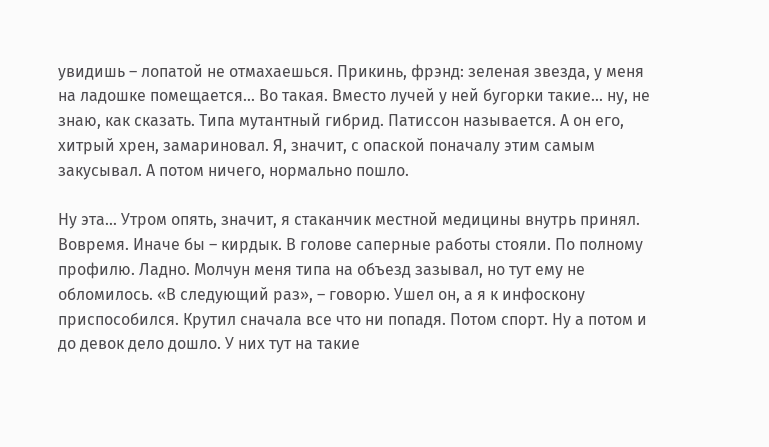увидишь – лопатой не отмахаешься. Прикинь, фрэнд: зеленая звезда, у меня на ладошке помещается... Во такая. Вместо лучей у ней бугорки такие... ну, не знаю, как сказать. Типа мутантный гибрид. Патиссон называется. А он его, хитрый хрен, замариновал. Я, значит, с опаской поначалу этим самым закусывал. А потом ничего, нормально пошло.

Ну эта... Утром опять, значит, я стаканчик местной медицины внутрь принял. Вовремя. Иначе бы – кирдык. В голове саперные работы стояли. По полному профилю. Ладно. Молчун меня типа на объезд зазывал, но тут ему не обломилось. «В следующий раз», – говорю. Ушел он, а я к инфоскону приспособился. Крутил сначала все что ни попадя. Потом спорт. Ну а потом и до девок дело дошло. У них тут на такие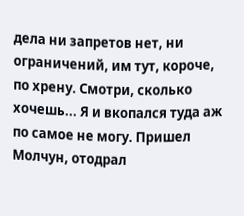дела ни запретов нет, ни ограничений, им тут, короче, по хрену. Смотри, сколько хочешь... Я и вкопался туда аж по самое не могу. Пришел Молчун, отодрал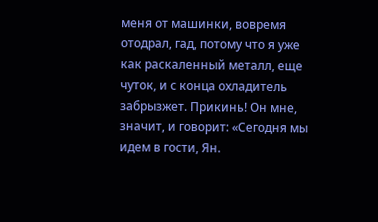меня от машинки, вовремя отодрал, гад, потому что я уже как раскаленный металл, еще чуток, и с конца охладитель забрызжет. Прикинь! Он мне, значит, и говорит: «Сегодня мы идем в гости, Ян.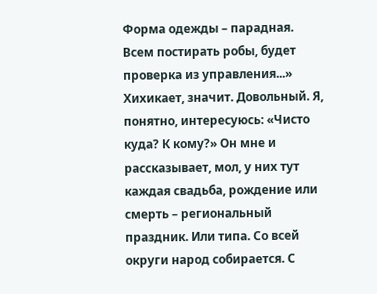Форма одежды – парадная. Всем постирать робы, будет проверка из управления...» Хихикает, значит. Довольный. Я, понятно, интересуюсь: «Чисто куда? К кому?» Он мне и рассказывает, мол, у них тут каждая свадьба, рождение или смерть – региональный праздник. Или типа. Со всей округи народ собирается. С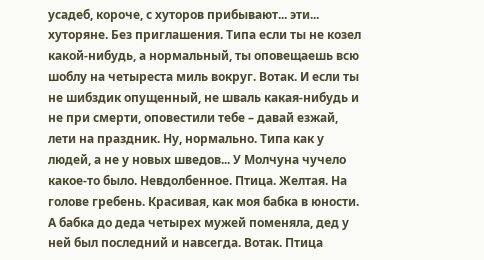усадеб, короче, с хуторов прибывают... эти... хуторяне. Без приглашения. Типа если ты не козел какой-нибудь, а нормальный, ты оповещаешь всю шоблу на четыреста миль вокруг. Вотак. И если ты не шибздик опущенный, не шваль какая-нибудь и не при смерти, оповестили тебе – давай езжай, лети на праздник. Ну, нормально. Типа как у людей, а не у новых шведов... У Молчуна чучело какое-то было. Невдолбенное. Птица. Желтая. На голове гребень. Красивая, как моя бабка в юности. А бабка до деда четырех мужей поменяла, дед у ней был последний и навсегда. Вотак. Птица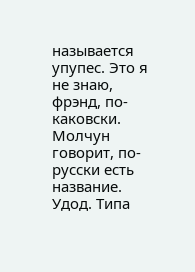называется упупес. Это я не знаю, фрэнд, по-каковски. Молчун говорит, по-русски есть название. Удод. Типа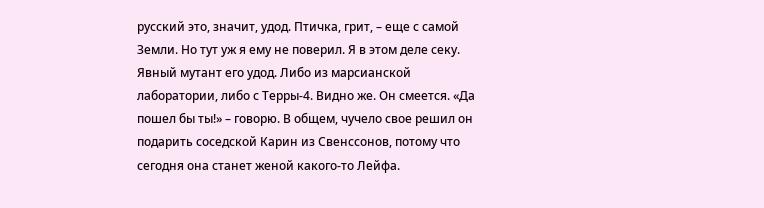русский это, значит, удод. Птичка, грит, – еще с самой Земли. Но тут уж я ему не поверил. Я в этом деле секу. Явный мутант его удод. Либо из марсианской лаборатории, либо с Терры-4. Видно же. Он смеется. «Да пошел бы ты!» – говорю. В общем, чучело свое решил он подарить соседской Карин из Свенссонов, потому что сегодня она станет женой какого-то Лейфа.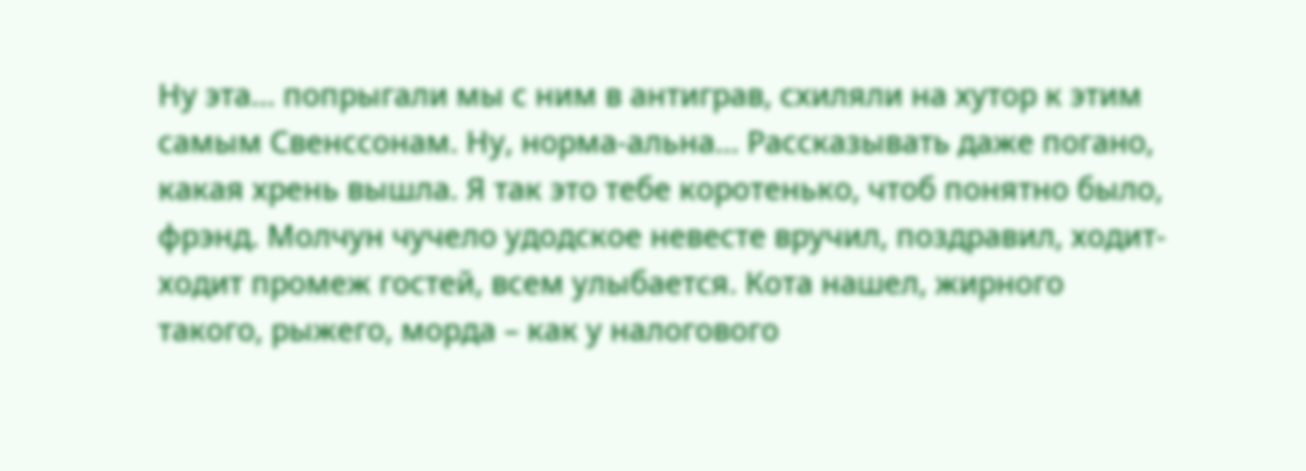Ну эта... попрыгали мы с ним в антиграв, схиляли на хутор к этим самым Свенссонам. Ну, норма-альна... Рассказывать даже погано, какая хрень вышла. Я так это тебе коротенько, чтоб понятно было, фрэнд. Молчун чучело удодское невесте вручил, поздравил, ходит-ходит промеж гостей, всем улыбается. Кота нашел, жирного такого, рыжего, морда – как у налогового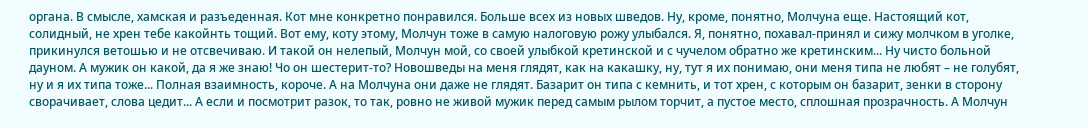органа. В смысле, хамская и разъеденная. Кот мне конкретно понравился. Больше всех из новых шведов. Ну, кроме, понятно, Молчуна еще. Настоящий кот, солидный, не хрен тебе какойнть тощий. Вот ему, коту этому, Молчун тоже в самую налоговую рожу улыбался. Я, понятно, похавал-принял и сижу молчком в уголке, прикинулся ветошью и не отсвечиваю. И такой он нелепый, Молчун мой, со своей улыбкой кретинской и с чучелом обратно же кретинским... Ну чисто больной дауном. А мужик он какой, да я же знаю! Чо он шестерит-то? Новошведы на меня глядят, как на какашку, ну, тут я их понимаю, они меня типа не любят – не голубят, ну и я их типа тоже... Полная взаимность, короче. А на Молчуна они даже не глядят. Базарит он типа с кемнить, и тот хрен, с которым он базарит, зенки в сторону сворачивает, слова цедит... А если и посмотрит разок, то так, ровно не живой мужик перед самым рылом торчит, а пустое место, сплошная прозрачность. А Молчун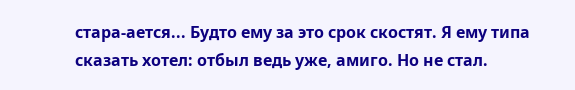стара-ается... Будто ему за это срок скостят. Я ему типа сказать хотел: отбыл ведь уже, амиго. Но не стал.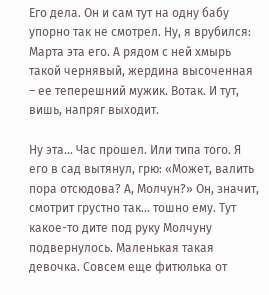Его дела. Он и сам тут на одну бабу упорно так не смотрел. Ну, я врубился: Марта эта его. А рядом с ней хмырь такой чернявый, жердина высоченная – ее теперешний мужик. Вотак. И тут, вишь, напряг выходит.

Ну эта... Час прошел. Или типа того. Я его в сад вытянул, грю: «Может, валить пора отсюдова? А, Молчун?» Он, значит, смотрит грустно так... тошно ему. Тут какое-то дите под руку Молчуну подвернулось. Маленькая такая девочка. Совсем еще фитюлька от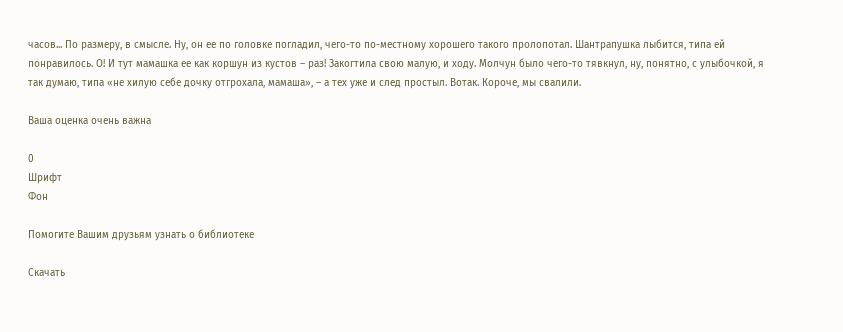часов... По размеру, в смысле. Ну, он ее по головке погладил, чего-то по-местному хорошего такого пролопотал. Шантрапушка лыбится, типа ей понравилось. О! И тут мамашка ее как коршун из кустов – раз! Закогтила свою малую, и ходу. Молчун было чего-то тявкнул, ну, понятно, с улыбочкой, я так думаю, типа «не хилую себе дочку отгрохала, мамаша», – а тех уже и след простыл. Вотак. Короче, мы свалили.

Ваша оценка очень важна

0
Шрифт
Фон

Помогите Вашим друзьям узнать о библиотеке

Скачать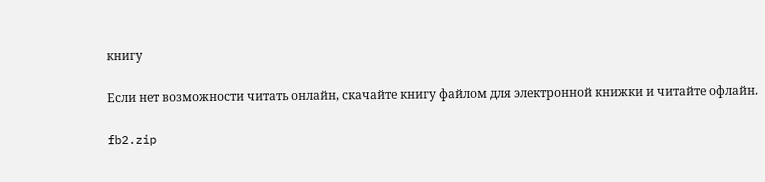книгу

Если нет возможности читать онлайн, скачайте книгу файлом для электронной книжки и читайте офлайн.

fb2.zip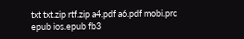txt txt.zip rtf.zip a4.pdf a6.pdf mobi.prc epub ios.epub fb3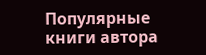Популярные книги автора